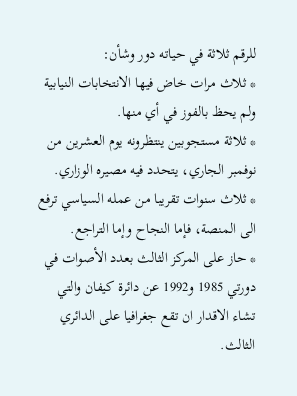للرقم ثلاثة في حياته دور وشأن:
* ثلاث مرات خاض فيها الانتخابات النيابية ولم يحظ بالفوز في أي منها.
* ثلاثة مستجوبين ينتظرونه يوم العشرين من نوفمبر الجاري، يتحدد فيه مصيره الوزاري.
* ثلاث سنوات تقريبا من عمله السياسي ترفع الى المنصة، فإما النجاح وإما التراجع.
* حاز على المركز الثالث بعدد الأصوات في دورتي 1985 و1992 عن دائرة كيفان والتي تشاء الاقدار ان تقع جغرافيا على الدائري الثالث.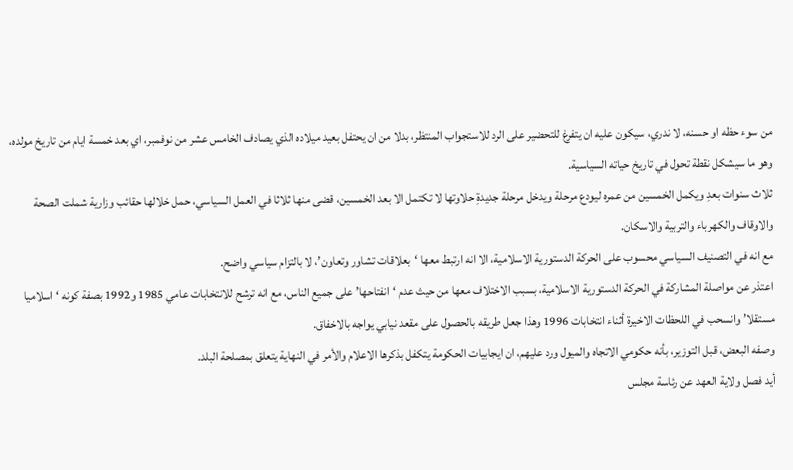من سوء حظه او حسنه، لا ندري، سيكون عليه ان يتفرغ للتحضير على الرد للاستجواب المنتظر، بدلا من ان يحتفل بعيد ميلاده الذي يصادف الخامس عشر من نوفمبر، اي بعد خمسة ايام من تاريخ مولده، وهو ما سيشكل نقطة تحول في تاريخ حياته السياسية.
ثلاث سنوات بعدِ ويكمل الخمسين من عمره ليودع مرحلة ويدخل مرحلة جديدةِ حلاوتها لا تكتمل الا بعد الخمسين، قضى منها ثلاثا في العمل السياسي، حمل خلالها حقائب وزارية شملت الصحة والاوقاف والكهرباء والتربية والاسكان.
مع انه في التصنيف السياسي محسوب على الحركة الدستورية الاسلامية، الا انه ارتبط معها ‘بعلاقات تشاور وتعاون’، لا بالتزام سياسي واضح.
اعتذر عن مواصلة المشاركة في الحركة الدستورية الاسلامية، بسبب الاختلاف معها من حيث عدم ‘انفتاحها’ على جميع الناس، مع انه ترشح للانتخابات عامي 1985 و1992 بصفة كونه ‘اسلاميا مستقلا’ وانسحب في اللحظات الاخيرة أثناء انتخابات 1996 وهذا جعل طريقه بالحصول على مقعد نيابي يواجه بالاخفاق.
وصفه البعض، قبل التوزير، بأنه حكومي الاتجاه والميول ورد عليهم، ان ايجابيات الحكومة يتكفل بذكرها الاعلام والأمر في النهاية يتعلق بمصلحة البلد.
أيد فصل ولاية العهد عن رئاسة مجلس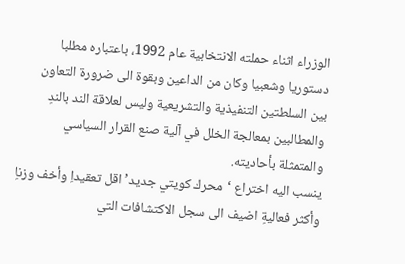الوزراء اثناء حملته الانتخابية عام 1992، باعتباره مطلبا دستوريا وشعبيا وكان من الداعين وبقوة الى ضرورة التعاون بين السلطتين التنفيذية والتشريعية وليس لعلاقة الند بالندِ والمطالبين بمعالجة الخلل في آلية صنع القرار السياسي والمتمثلة بأحاديته.
ينسب اليه اختراع ‘محرك كويتي جديد’ اقل تعقيداِ وأخف وزناِ وأكثر فعاليةِ اضيف الى سجل الاكتشافات التي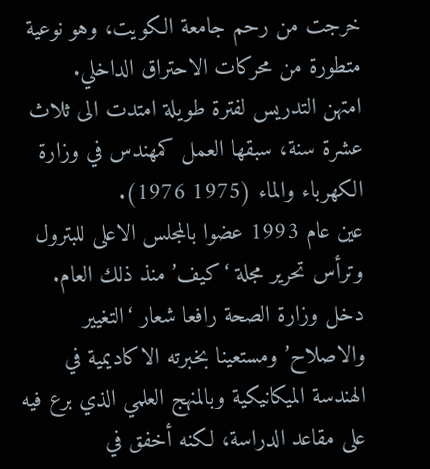خرجت من رحم جامعة الكويت، وهو نوعية متطورة من محركات الاحتراق الداخلي.
امتهن التدريس لفترة طويلة امتدت الى ثلاث عشرة سنة، سبقها العمل كمهندس في وزارة الكهرباء والماء (1975 1976).
عين عام 1993 عضوا بالمجلس الاعلى للبترول وترأس تحرير مجلة ‘كيف’ منذ ذلك العام.
دخل وزارة الصحة رافعا شعار ‘التغيير والاصلاح’ ومستعينا بخبرته الاكاديمية في الهندسة الميكانيكية وبالمنهج العلمي الذي برع فيه على مقاعد الدراسة، لكنه أخفق في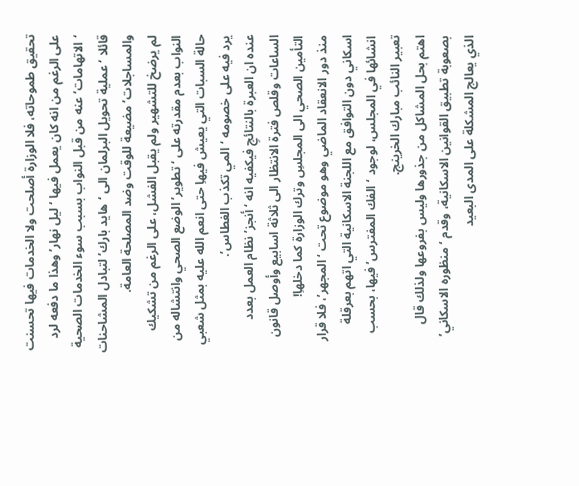تحقيق طموحاته، فلا الوزارة أصلحت ولا الخدمات فيها تحسنت على الرغم من انه كان يعمل فيها ‘ليل نهار’ وهذا ما دفعه لرد ‘الاتهامات’ عنه من قبل النواب بسبب سوء الخدمات الصحية قائلا ‘عملية تحويل البرلمان الى ‘هايد بارك’ لتبادل المشاحنات والمساجلات’ مضيعة للوقت وضد المصلحة العامة.
لم يرضخ للتشهير ولم يقبل الفشل، على الرغم من تشكيك النواب بعدم مقدرته على ‘تطوير’ الوضع الصحي وانتشاله من حالة السبات التي يعيش فيهاِ حتى انعم الله عليه بمثل شعبي يرد فيه على خصومه ‘المي تكذب الغطاس’.
عنده ان العبرة بالنتائجِ فيكفيه انه ‘أنجز’ نظام العمل بعدد الساعات وقلص فترة الانتظار الى ثلاثة اسابيع وأوصل قانون التأمين الصحي الى المجلسِ وترك الوزارة كما دخلهاِ!
منذ دور الانعقاد الماضي وهو موضوع تحت ‘المجهر’، فلا قرار اسكاني دون التوافق مع اللجنة الاسكانية التي اتهم بعرقلة انشائها في المجلس، لوجود ‘الفك المفترس’ فيها، بحسب تعبير النائب مبارك الخرينج.
اهتم بحل المشاكل من جذورها وليس بفروعها ولذلك قال بصعوبة تطبيق القوانين الاسكانية، وقدم ‘منظوره الاسكاني’ الذي يعالج المشكلة على المدى البعيد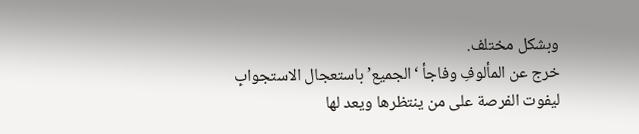وبشكل مختلف.
خرج عن المألوفِ وفاجأ ‘الجميع’ باستعجال الاستجوابِ ليفوت الفرصة على من ينتظرها ويعد لها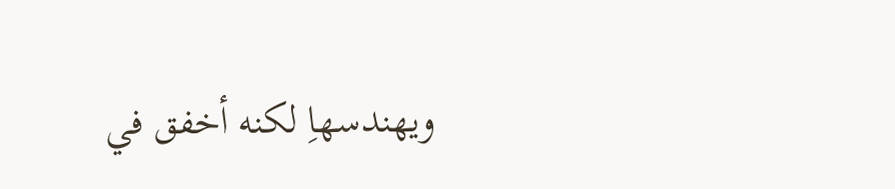ويهندسهاِ لكنه أخفق في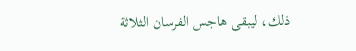ذلك، ليبقى هاجس الفرسان الثلاثة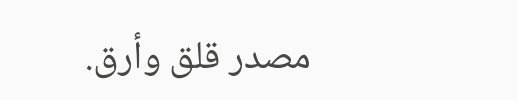مصدر قلق وأرق.